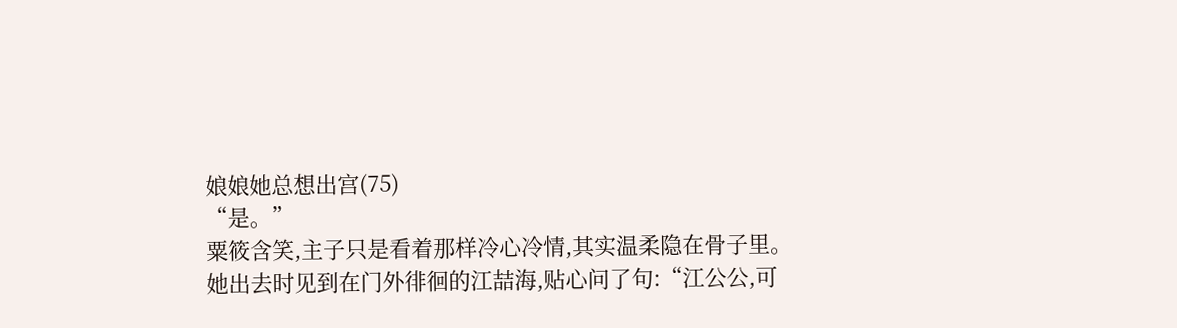娘娘她总想出宫(75)
“是。”
粟筱含笑,主子只是看着那样冷心冷情,其实温柔隐在骨子里。
她出去时见到在门外徘徊的江喆海,贴心问了句:“江公公,可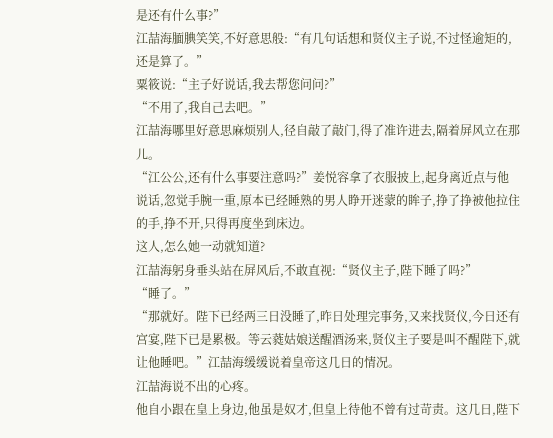是还有什么事?”
江喆海腼腆笑笑,不好意思般:“有几句话想和贤仪主子说,不过怪逾矩的,还是算了。”
粟筱说:“主子好说话,我去帮您问问?”
“不用了,我自己去吧。”
江喆海哪里好意思麻烦别人,径自敲了敲门,得了准许进去,隔着屏风立在那儿。
“江公公,还有什么事要注意吗?”姜悦容拿了衣服披上,起身离近点与他说话,忽觉手腕一重,原本已经睡熟的男人睁开迷蒙的眸子,挣了挣被他拉住的手,挣不开,只得再度坐到床边。
这人,怎么她一动就知道?
江喆海躬身垂头站在屏风后,不敢直视:“贤仪主子,陛下睡了吗?”
“睡了。”
“那就好。陛下已经两三日没睡了,昨日处理完事务,又来找贤仪,今日还有宫宴,陛下已是累极。等云蕤姑娘送醒酒汤来,贤仪主子要是叫不醒陛下,就让他睡吧。”江喆海缓缓说着皇帝这几日的情况。
江喆海说不出的心疼。
他自小跟在皇上身边,他虽是奴才,但皇上待他不曾有过苛责。这几日,陛下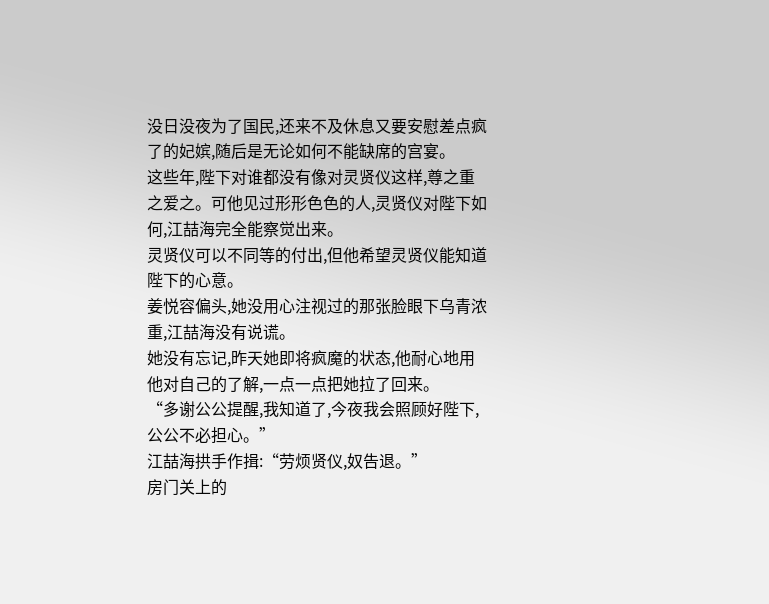没日没夜为了国民,还来不及休息又要安慰差点疯了的妃嫔,随后是无论如何不能缺席的宫宴。
这些年,陛下对谁都没有像对灵贤仪这样,尊之重之爱之。可他见过形形色色的人,灵贤仪对陛下如何,江喆海完全能察觉出来。
灵贤仪可以不同等的付出,但他希望灵贤仪能知道陛下的心意。
姜悦容偏头,她没用心注视过的那张脸眼下乌青浓重,江喆海没有说谎。
她没有忘记,昨天她即将疯魔的状态,他耐心地用他对自己的了解,一点一点把她拉了回来。
“多谢公公提醒,我知道了,今夜我会照顾好陛下,公公不必担心。”
江喆海拱手作揖:“劳烦贤仪,奴告退。”
房门关上的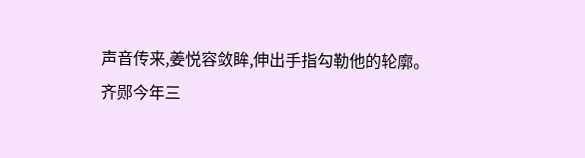声音传来,姜悦容敛眸,伸出手指勾勒他的轮廓。
齐郧今年三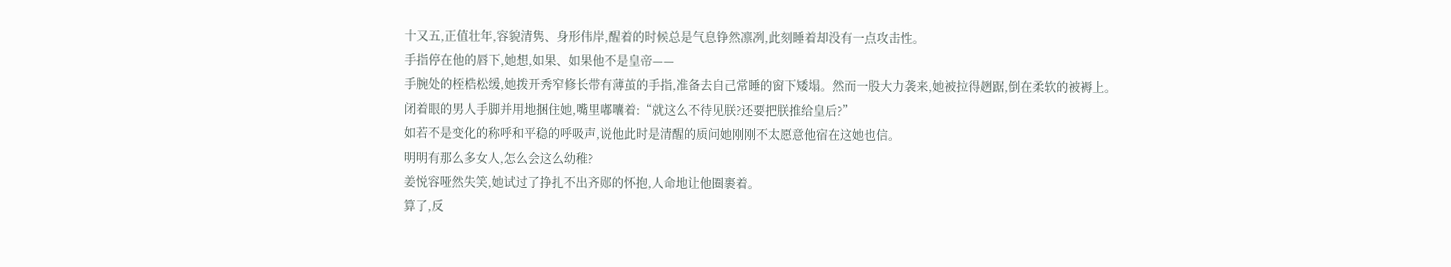十又五,正值壮年,容貌清隽、身形伟岸,醒着的时候总是气息铮然凛冽,此刻睡着却没有一点攻击性。
手指停在他的唇下,她想,如果、如果他不是皇帝——
手腕处的桎梏松缓,她拨开秀窄修长带有薄茧的手指,准备去自己常睡的窗下矮塌。然而一股大力袭来,她被拉得趔踞,倒在柔软的被褥上。
闭着眼的男人手脚并用地捆住她,嘴里嘟囔着:“就这么不待见朕?还要把朕推给皇后?”
如若不是变化的称呼和平稳的呼吸声,说他此时是清醒的质问她刚刚不太愿意他宿在这她也信。
明明有那么多女人,怎么会这么幼稚?
姜悦容哑然失笑,她试过了挣扎不出齐郧的怀抱,人命地让他圈裹着。
算了,反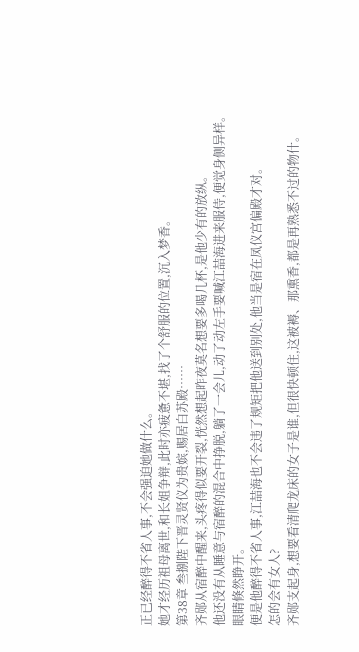正已经醉得不省人事,不会强迫她做什么。
她才经历祖母离世,和长姐争辩,此时亦疲惫不堪,找了个舒服的位置,沉入梦香。
第38章 叁捌陛下晋灵贤仪为贵嫔,赐居白苏殿……
齐郧从宿醉中醒来,头疼得似要开裂,恍然想起昨夜莫名想要多喝几杯,是他少有的放纵。
他还没有从睡意与宿醉的混合中挣脱,躺了一会儿,动了动左手要喊江喆海进来服侍,便觉身侧异样。
眼睛倏然睁开。
便是他醉得不省人事,江喆海也不会违了规矩把他送到别处,他当是宿在凤仪宫偏殿才对。
怎的会有女人?
齐郧支起身,想要看清爬龙床的女子是谁,但很快顿住,这被褥、那熏香,都是再熟悉不过的物什。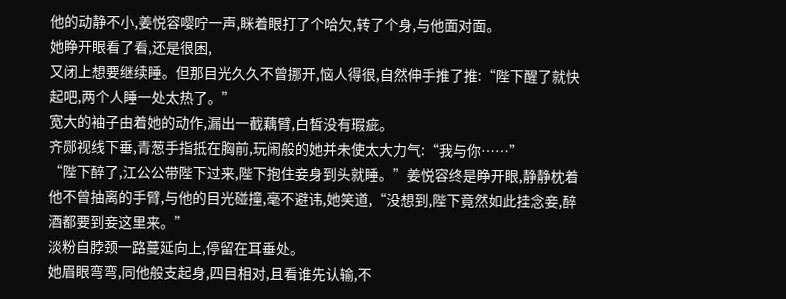他的动静不小,姜悦容嘤咛一声,眯着眼打了个哈欠,转了个身,与他面对面。
她睁开眼看了看,还是很困,
又闭上想要继续睡。但那目光久久不曾挪开,恼人得很,自然伸手推了推:“陛下醒了就快起吧,两个人睡一处太热了。”
宽大的袖子由着她的动作,漏出一截藕臂,白皙没有瑕疵。
齐郧视线下垂,青葱手指抵在胸前,玩闹般的她并未使太大力气:“我与你……”
“陛下醉了,江公公带陛下过来,陛下抱住妾身到头就睡。”姜悦容终是睁开眼,静静枕着他不曾抽离的手臂,与他的目光碰撞,毫不避讳,她笑道,“没想到,陛下竟然如此挂念妾,醉酒都要到妾这里来。”
淡粉自脖颈一路蔓延向上,停留在耳垂处。
她眉眼弯弯,同他般支起身,四目相对,且看谁先认输,不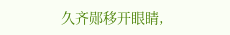久齐郧移开眼睛,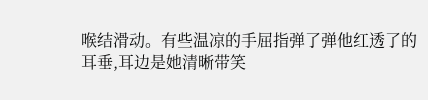喉结滑动。有些温凉的手屈指弹了弹他红透了的耳垂,耳边是她清晰带笑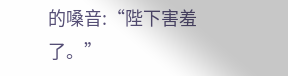的嗓音:“陛下害羞了。”